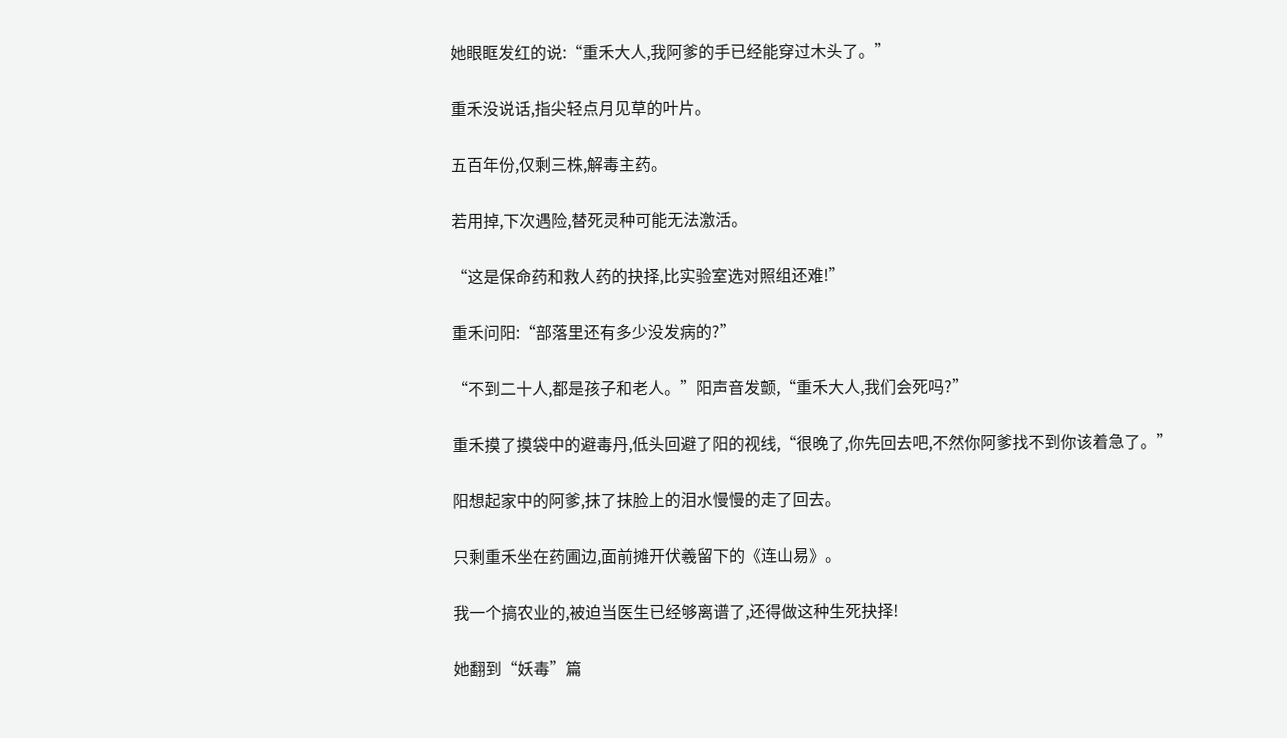她眼眶发红的说:“重禾大人,我阿爹的手已经能穿过木头了。”

重禾没说话,指尖轻点月见草的叶片。

五百年份,仅剩三株,解毒主药。

若用掉,下次遇险,替死灵种可能无法激活。

“这是保命药和救人药的抉择,比实验室选对照组还难!”

重禾问阳:“部落里还有多少没发病的?”

“不到二十人,都是孩子和老人。”阳声音发颤,“重禾大人,我们会死吗?”

重禾摸了摸袋中的避毒丹,低头回避了阳的视线,“很晚了,你先回去吧,不然你阿爹找不到你该着急了。”

阳想起家中的阿爹,抹了抹脸上的泪水慢慢的走了回去。

只剩重禾坐在药圃边,面前摊开伏羲留下的《连山易》。

我一个搞农业的,被迫当医生已经够离谱了,还得做这种生死抉择!

她翻到“妖毒”篇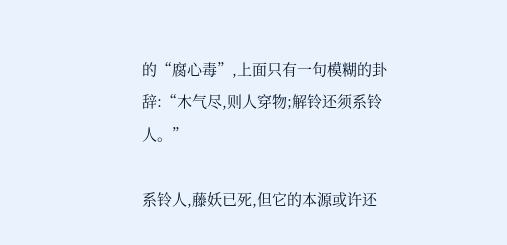的“腐心毒”,上面只有一句模糊的卦辞:“木气尽,则人穿物;解铃还须系铃人。”

系铃人,藤妖已死,但它的本源或许还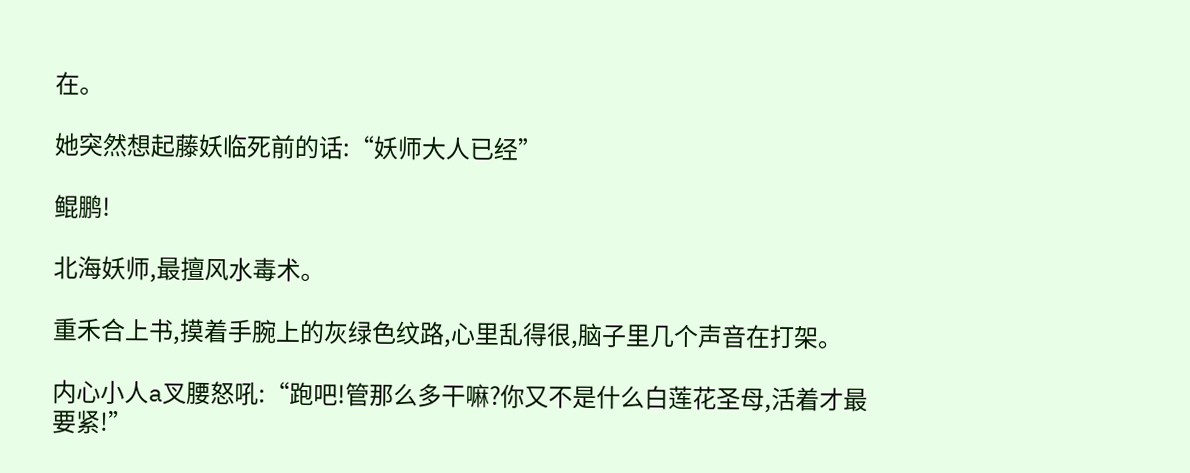在。

她突然想起藤妖临死前的话:“妖师大人已经”

鲲鹏!

北海妖师,最擅风水毒术。

重禾合上书,摸着手腕上的灰绿色纹路,心里乱得很,脑子里几个声音在打架。

内心小人a叉腰怒吼:“跑吧!管那么多干嘛?你又不是什么白莲花圣母,活着才最要紧!”